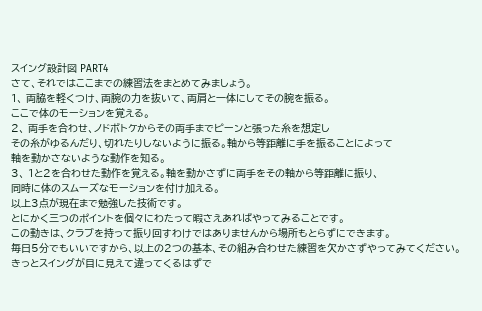スイング設計図 PART4
さて、それではここまでの練習法をまとめてみましょう。
1、 両脇を軽くつけ、両腕の力を抜いて、両肩と一体にしてその腕を振る。
ここで体のモーションを覚える。
2、 両手を合わせ、ノドボトケからその両手までピーンと張った糸を想定し
その糸がゆるんだり、切れたりしないように振る。軸から等距離に手を振ることによって
軸を動かさないような動作を知る。
3、 1と2を合わせた動作を覚える。軸を動かさずに両手をその軸から等距離に振り、
同時に体のスムーズなモーションを付け加える。
以上3点が現在まで勉強した技術です。
とにかく三つのポイントを個々にわたって暇さえあればやってみることです。
この動きは、クラブを持って振り回すわけではありませんから場所もとらずにできます。
毎日5分でもいいですから、以上の2つの基本、その組み合わせた練習を欠かさずやってみてください。
きっとスイングが目に見えて違ってくるはずで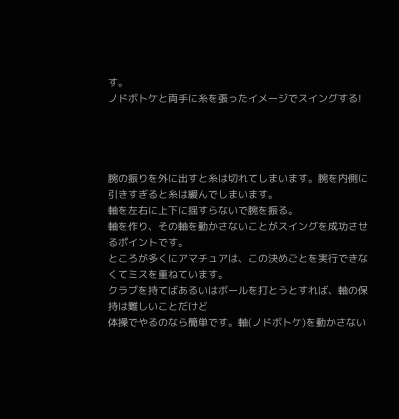す。
ノドボトケと両手に糸を張ったイメージでスイングする!




腕の振りを外に出すと糸は切れてしまいます。腕を内側に引きすぎると糸は緩んでしまいます。
軸を左右に上下に揺すらないで腕を振る。
軸を作り、その軸を動かさないことがスイングを成功させるポイントです。
ところが多くにアマチュアは、この決めごとを実行できなくてミスを重ねています。
クラブを持てばあるいはボールを打とうとすれば、軸の保持は難しいことだけど
体操でやるのなら簡単です。軸(ノドボトケ)を動かさない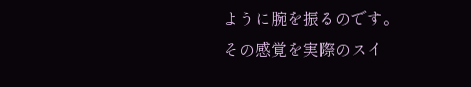ように腕を振るのです。
その感覚を実際のスイ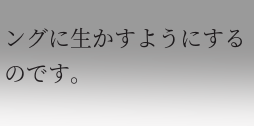ングに生かすようにするのです。